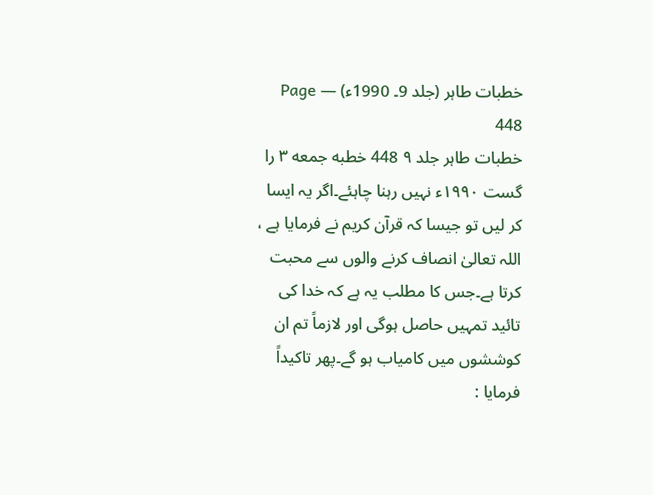خطبات طاہر (جلد 9۔ 1990ء) — Page 448
خطبات طاہر جلد ۹ 448 خطبه جمعه ۳ را گست ۱۹۹۰ء نہیں رہنا چاہئے۔اگر یہ ایسا کر لیں تو جیسا کہ قرآن کریم نے فرمایا ہے ، اللہ تعالیٰ انصاف کرنے والوں سے محبت کرتا ہے۔جس کا مطلب یہ ہے کہ خدا کی تائید تمہیں حاصل ہوگی اور لازماً تم ان کوششوں میں کامیاب ہو گے۔پھر تاکیداً فرمایا :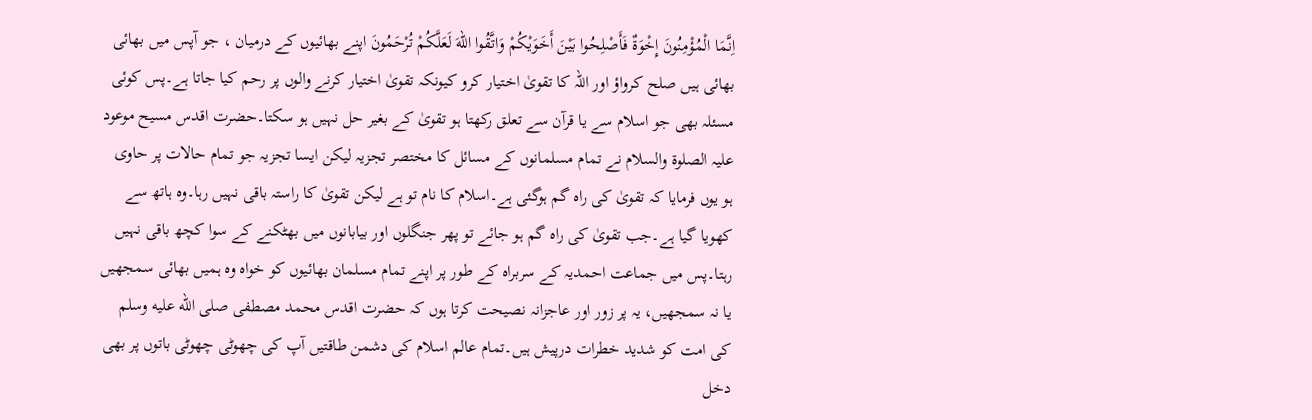اِنَّمَا الْمُؤْمِنُونَ إِخْوَةٌ فَأَصْلِحُوا بَيْنَ أَخَوَيْكُمْ وَاتَّقُوا اللهَ لَعَلَّكُمْ تُرْحَمُونَ اپنے بھائیوں کے درمیان ، جو آپس میں بھائی بھائی ہیں صلح کرواؤ اور اللہ کا تقویٰ اختیار کرو کیونکہ تقویٰ اختیار کرنے والوں پر رحم کیا جاتا ہے۔پس کوئی مسئلہ بھی جو اسلام سے یا قرآن سے تعلق رکھتا ہو تقویٰ کے بغیر حل نہیں ہو سکتا۔حضرت اقدس مسیح موعود علیہ الصلوۃ والسلام نے تمام مسلمانوں کے مسائل کا مختصر تجزیہ لیکن ایسا تجزیہ جو تمام حالات پر حاوی ہو یوں فرمایا کہ تقویٰ کی راہ گم ہوگئی ہے۔اسلام کا نام تو ہے لیکن تقویٰ کا راستہ باقی نہیں رہا۔وہ ہاتھ سے کھویا گیا ہے۔جب تقویٰ کی راہ گم ہو جائے تو پھر جنگلوں اور بیابانوں میں بھٹکنے کے سوا کچھ باقی نہیں رہتا۔پس میں جماعت احمدیہ کے سربراہ کے طور پر اپنے تمام مسلمان بھائیوں کو خواہ وہ ہمیں بھائی سمجھیں یا نہ سمجھیں، یہ پر زور اور عاجزانہ نصیحت کرتا ہوں کہ حضرت اقدس محمد مصطفی صلى الله عليه وسلم کی امت کو شدید خطرات درپیش ہیں۔تمام عالم اسلام کی دشمن طاقتیں آپ کی چھوٹی چھوٹی باتوں پر بھی دخل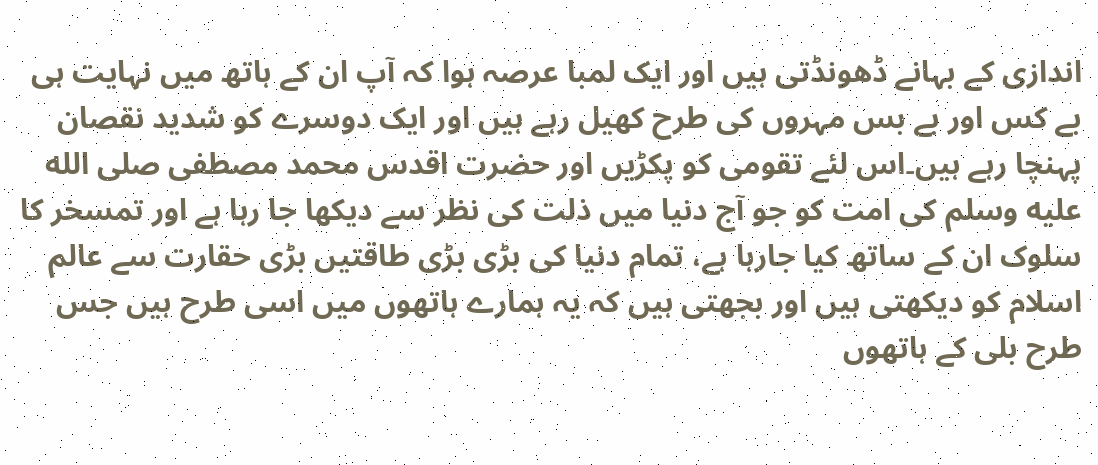اندازی کے بہانے ڈھونڈتی ہیں اور ایک لمبا عرصہ ہوا کہ آپ ان کے ہاتھ میں نہایت ہی بے کس اور بے بس مہروں کی طرح کھیل رہے ہیں اور ایک دوسرے کو شدید نقصان پہنچا رہے ہیں۔اس لئے تقومی کو پکڑیں اور حضرت اقدس محمد مصطفی صلى الله عليه وسلم کی امت کو جو آج دنیا میں ذلت کی نظر سے دیکھا جا رہا ہے اور تمسخر کا سلوک ان کے ساتھ کیا جارہا ہے، تمام دنیا کی بڑی بڑی طاقتیں بڑی حقارت سے عالم اسلام کو دیکھتی ہیں اور بجھتی ہیں کہ یہ ہمارے ہاتھوں میں اسی طرح ہیں جس طرح بلی کے ہاتھوں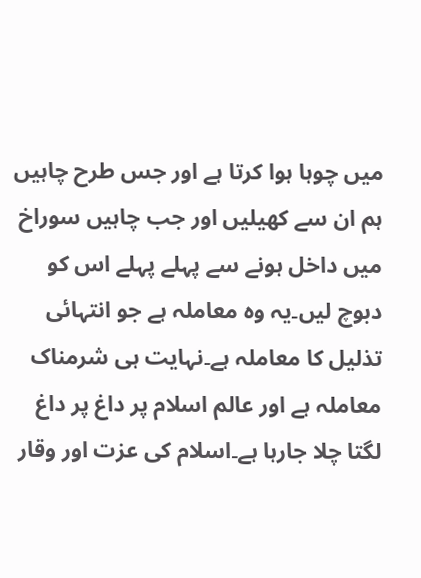میں چوہا ہوا کرتا ہے اور جس طرح چاہیں ہم ان سے کھیلیں اور جب چاہیں سوراخ میں داخل ہونے سے پہلے پہلے اس کو دبوچ لیں۔یہ وہ معاملہ ہے جو انتہائی تذلیل کا معاملہ ہے۔نہایت ہی شرمناک معاملہ ہے اور عالم اسلام پر داغ پر داغ لگتا چلا جارہا ہے۔اسلام کی عزت اور وقار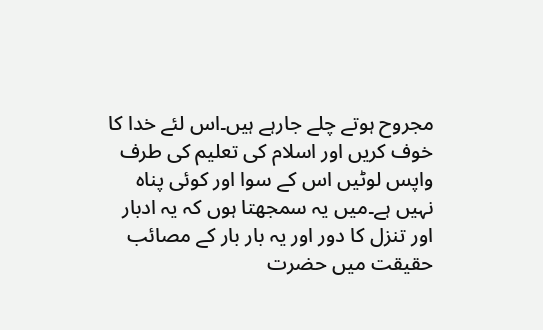مجروح ہوتے چلے جارہے ہیں۔اس لئے خدا کا خوف کریں اور اسلام کی تعلیم کی طرف واپس لوٹیں اس کے سوا اور کوئی پناہ نہیں ہے۔میں یہ سمجھتا ہوں کہ یہ ادبار اور تنزل کا دور اور یہ بار بار کے مصائب حقیقت میں حضرت